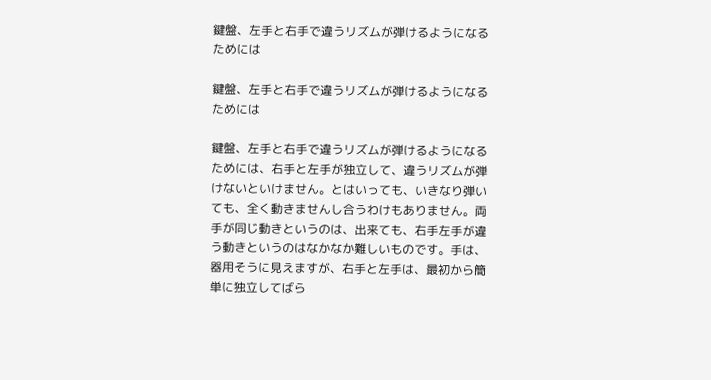鍵盤、左手と右手で違うリズムが弾けるようになるためには

鍵盤、左手と右手で違うリズムが弾けるようになるためには

鍵盤、左手と右手で違うリズムが弾けるようになるためには、右手と左手が独立して、違うリズムが弾けないといけません。とはいっても、いきなり弾いても、全く動きませんし合うわけもありません。両手が同じ動きというのは、出来ても、右手左手が違う動きというのはなかなか難しいものです。手は、器用そうに見えますが、右手と左手は、最初から簡単に独立してばら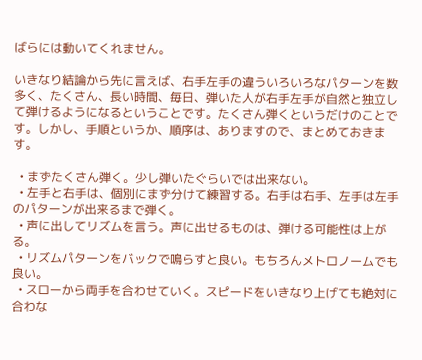ばらには動いてくれません。

いきなり結論から先に言えば、右手左手の違ういろいろなパターンを数多く、たくさん、長い時間、毎日、弾いた人が右手左手が自然と独立して弾けるようになるということです。たくさん弾くというだけのことです。しかし、手順というか、順序は、ありますので、まとめておきます。

  • まずたくさん弾く。少し弾いたぐらいでは出来ない。
  • 左手と右手は、個別にまず分けて練習する。右手は右手、左手は左手のパターンが出来るまで弾く。
  • 声に出してリズムを言う。声に出せるものは、弾ける可能性は上がる。
  • リズムパターンをバックで鳴らすと良い。もちろんメトロノームでも良い。
  • スローから両手を合わせていく。スピードをいきなり上げても絶対に合わな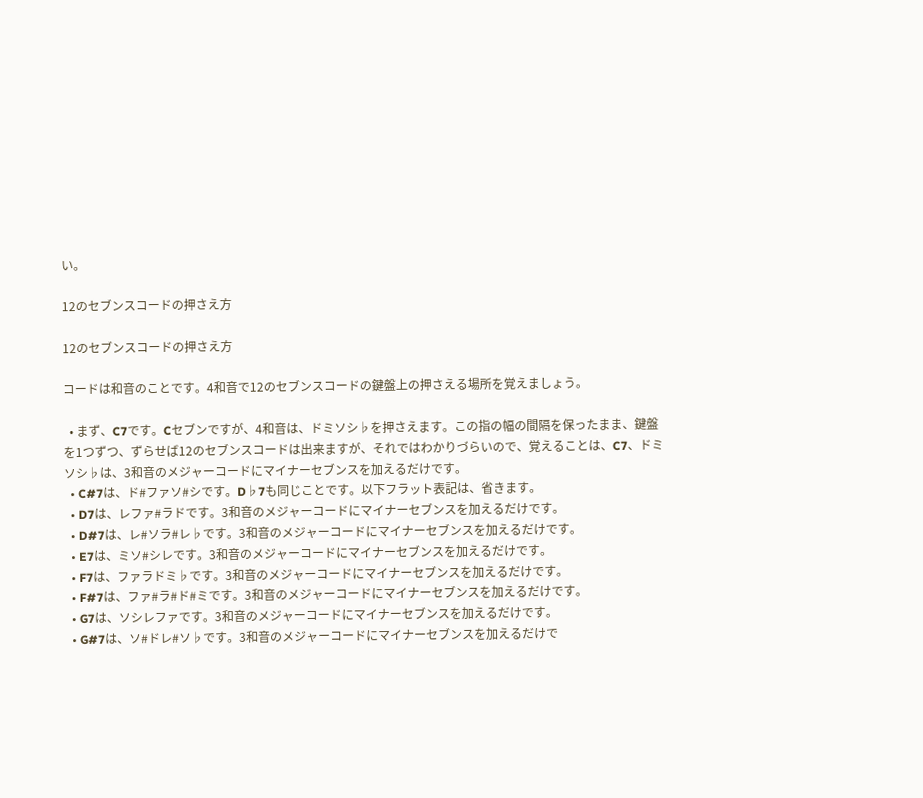い。

12のセブンスコードの押さえ方

12のセブンスコードの押さえ方

コードは和音のことです。4和音で12のセブンスコードの鍵盤上の押さえる場所を覚えましょう。

  • まず、C7です。Cセブンですが、4和音は、ドミソシ♭を押さえます。この指の幅の間隔を保ったまま、鍵盤を1つずつ、ずらせば12のセブンスコードは出来ますが、それではわかりづらいので、覚えることは、C7、ドミソシ♭は、3和音のメジャーコードにマイナーセブンスを加えるだけです。
  • C#7は、ド#ファソ#シです。D♭7も同じことです。以下フラット表記は、省きます。
  • D7は、レファ#ラドです。3和音のメジャーコードにマイナーセブンスを加えるだけです。
  • D#7は、レ#ソラ#レ♭です。3和音のメジャーコードにマイナーセブンスを加えるだけです。
  • E7は、ミソ#シレです。3和音のメジャーコードにマイナーセブンスを加えるだけです。
  • F7は、ファラドミ♭です。3和音のメジャーコードにマイナーセブンスを加えるだけです。
  • F#7は、ファ#ラ#ド#ミです。3和音のメジャーコードにマイナーセブンスを加えるだけです。
  • G7は、ソシレファです。3和音のメジャーコードにマイナーセブンスを加えるだけです。
  • G#7は、ソ#ドレ#ソ♭です。3和音のメジャーコードにマイナーセブンスを加えるだけで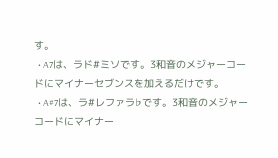す。
  • A7は、ラド#ミソです。3和音のメジャーコードにマイナーセブンスを加えるだけです。
  • A#7は、ラ#レファラ♭です。3和音のメジャーコードにマイナー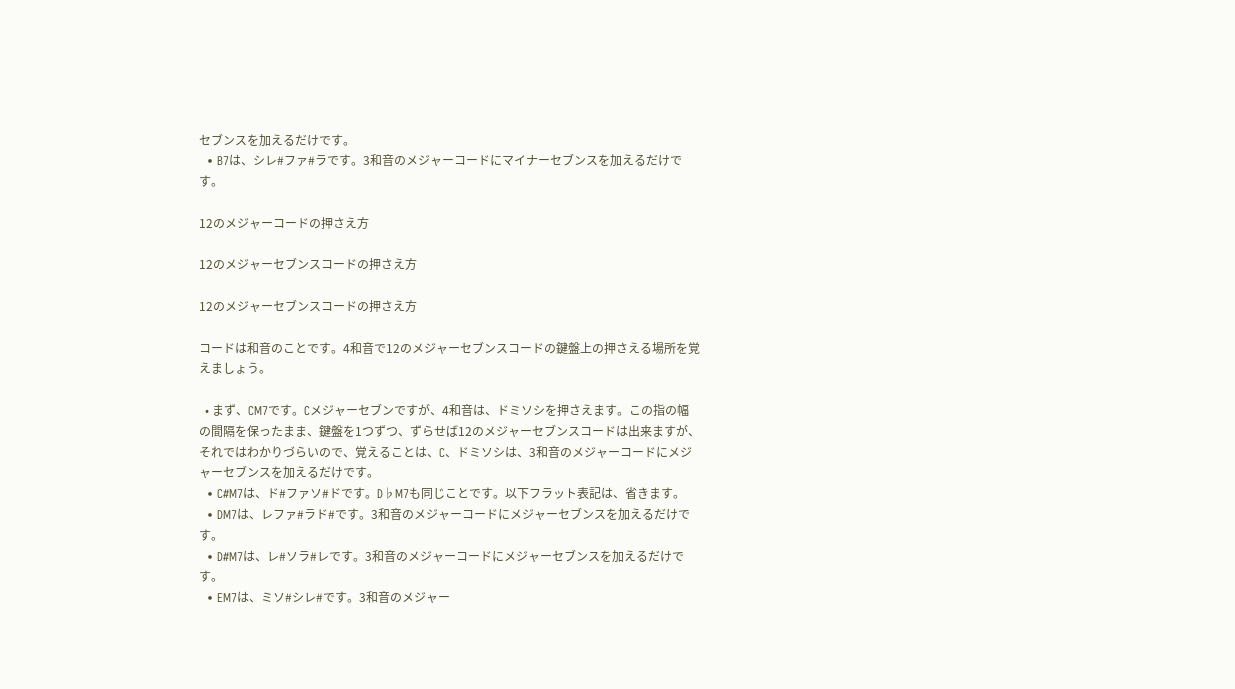セブンスを加えるだけです。
  • B7は、シレ#ファ#ラです。3和音のメジャーコードにマイナーセブンスを加えるだけです。

12のメジャーコードの押さえ方

12のメジャーセブンスコードの押さえ方

12のメジャーセブンスコードの押さえ方

コードは和音のことです。4和音で12のメジャーセブンスコードの鍵盤上の押さえる場所を覚えましょう。

  • まず、CM7です。Cメジャーセブンですが、4和音は、ドミソシを押さえます。この指の幅の間隔を保ったまま、鍵盤を1つずつ、ずらせば12のメジャーセブンスコードは出来ますが、それではわかりづらいので、覚えることは、C、ドミソシは、3和音のメジャーコードにメジャーセブンスを加えるだけです。
  • C#M7は、ド#ファソ#ドです。D♭M7も同じことです。以下フラット表記は、省きます。
  • DM7は、レファ#ラド#です。3和音のメジャーコードにメジャーセブンスを加えるだけです。
  • D#M7は、レ#ソラ#レです。3和音のメジャーコードにメジャーセブンスを加えるだけです。
  • EM7は、ミソ#シレ#です。3和音のメジャー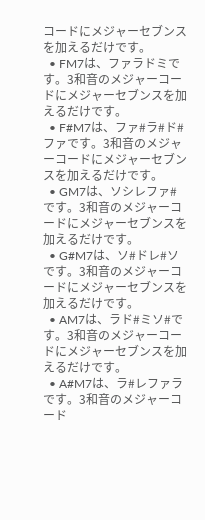コードにメジャーセブンスを加えるだけです。
  • FM7は、ファラドミです。3和音のメジャーコードにメジャーセブンスを加えるだけです。
  • F#M7は、ファ#ラ#ド#ファです。3和音のメジャーコードにメジャーセブンスを加えるだけです。
  • GM7は、ソシレファ#です。3和音のメジャーコードにメジャーセブンスを加えるだけです。
  • G#M7は、ソ#ドレ#ソです。3和音のメジャーコードにメジャーセブンスを加えるだけです。
  • AM7は、ラド#ミソ#です。3和音のメジャーコードにメジャーセブンスを加えるだけです。
  • A#M7は、ラ#レファラです。3和音のメジャーコード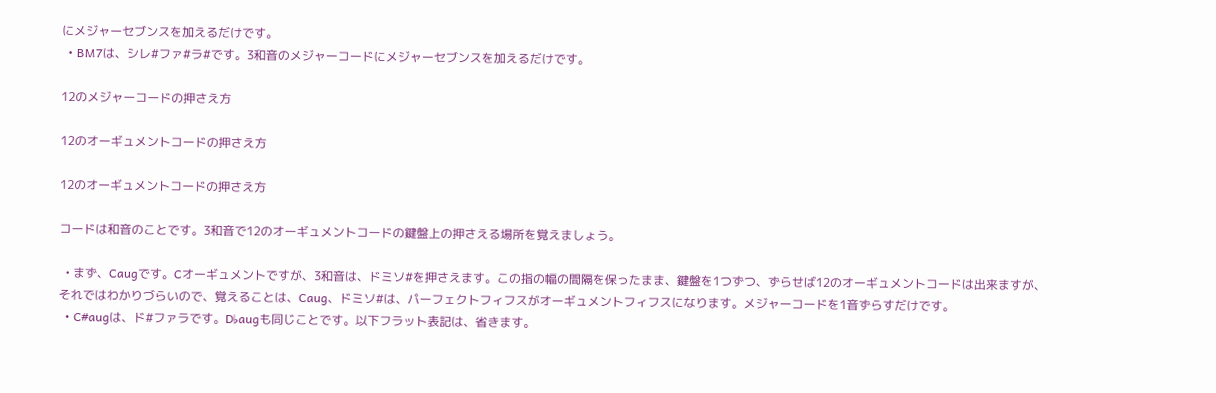にメジャーセブンスを加えるだけです。
  • BM7は、シレ#ファ#ラ#です。3和音のメジャーコードにメジャーセブンスを加えるだけです。

12のメジャーコードの押さえ方

12のオーギュメントコードの押さえ方

12のオーギュメントコードの押さえ方

コードは和音のことです。3和音で12のオーギュメントコードの鍵盤上の押さえる場所を覚えましょう。

  • まず、Caugです。Cオーギュメントですが、3和音は、ドミソ#を押さえます。この指の幅の間隔を保ったまま、鍵盤を1つずつ、ずらせば12のオーギュメントコードは出来ますが、それではわかりづらいので、覚えることは、Caug、ドミソ#は、パーフェクトフィフスがオーギュメントフィフスになります。メジャーコードを1音ずらすだけです。
  • C#augは、ド#ファラです。D♭augも同じことです。以下フラット表記は、省きます。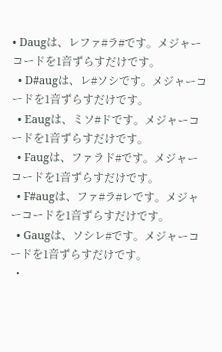• Daugは、レファ#ラ#です。メジャーコードを1音ずらすだけです。
  • D#augは、レ#ソシです。メジャーコードを1音ずらすだけです。
  • Eaugは、ミソ#ドです。メジャーコードを1音ずらすだけです。
  • Faugは、ファラド#です。メジャーコードを1音ずらすだけです。
  • F#augは、ファ#ラ#レです。メジャーコードを1音ずらすだけです。
  • Gaugは、ソシレ#です。メジャーコードを1音ずらすだけです。
  •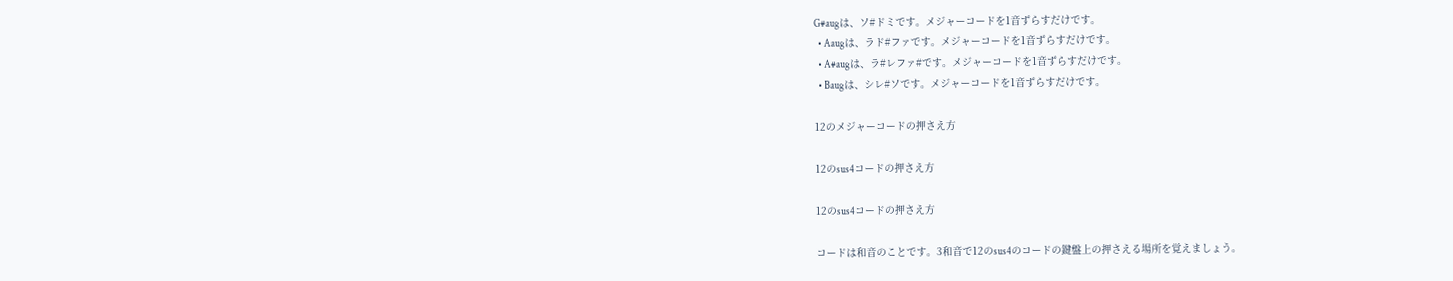G#augは、ソ#ドミです。メジャーコードを1音ずらすだけです。
  • Aaugは、ラド#ファです。メジャーコードを1音ずらすだけです。
  • A#augは、ラ#レファ#です。メジャーコードを1音ずらすだけです。
  • Baugは、シレ#ソです。メジャーコードを1音ずらすだけです。

12のメジャーコードの押さえ方

12のsus4コードの押さえ方

12のsus4コードの押さえ方

コードは和音のことです。3和音で12のsus4のコードの鍵盤上の押さえる場所を覚えましょう。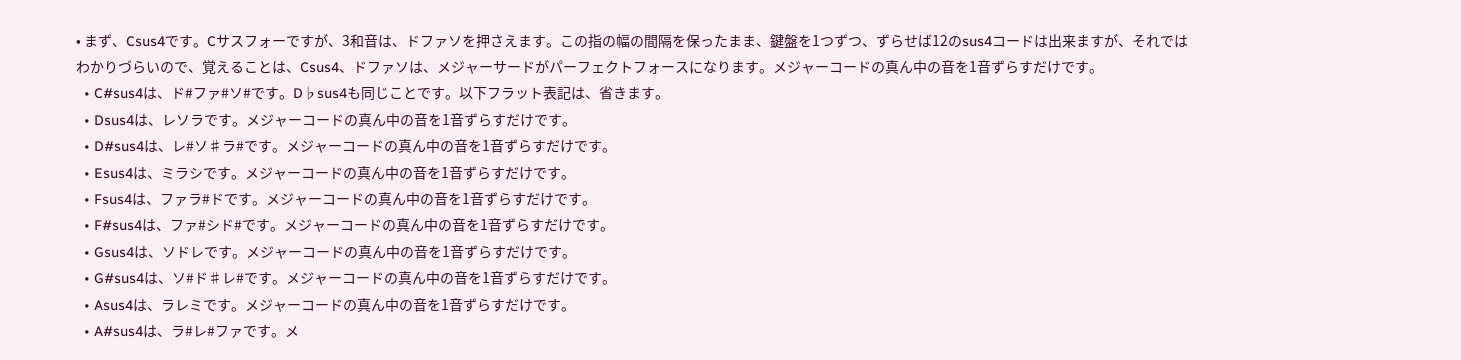• まず、Csus4です。Cサスフォーですが、3和音は、ドファソを押さえます。この指の幅の間隔を保ったまま、鍵盤を1つずつ、ずらせば12のsus4コードは出来ますが、それではわかりづらいので、覚えることは、Csus4、ドファソは、メジャーサードがパーフェクトフォースになります。メジャーコードの真ん中の音を1音ずらすだけです。
  • C#sus4は、ド#ファ#ソ#です。D♭sus4も同じことです。以下フラット表記は、省きます。
  • Dsus4は、レソラです。メジャーコードの真ん中の音を1音ずらすだけです。
  • D#sus4は、レ#ソ♯ラ#です。メジャーコードの真ん中の音を1音ずらすだけです。
  • Esus4は、ミラシです。メジャーコードの真ん中の音を1音ずらすだけです。
  • Fsus4は、ファラ#ドです。メジャーコードの真ん中の音を1音ずらすだけです。
  • F#sus4は、ファ#シド#です。メジャーコードの真ん中の音を1音ずらすだけです。
  • Gsus4は、ソドレです。メジャーコードの真ん中の音を1音ずらすだけです。
  • G#sus4は、ソ#ド♯レ#です。メジャーコードの真ん中の音を1音ずらすだけです。
  • Asus4は、ラレミです。メジャーコードの真ん中の音を1音ずらすだけです。
  • A#sus4は、ラ#レ#ファです。メ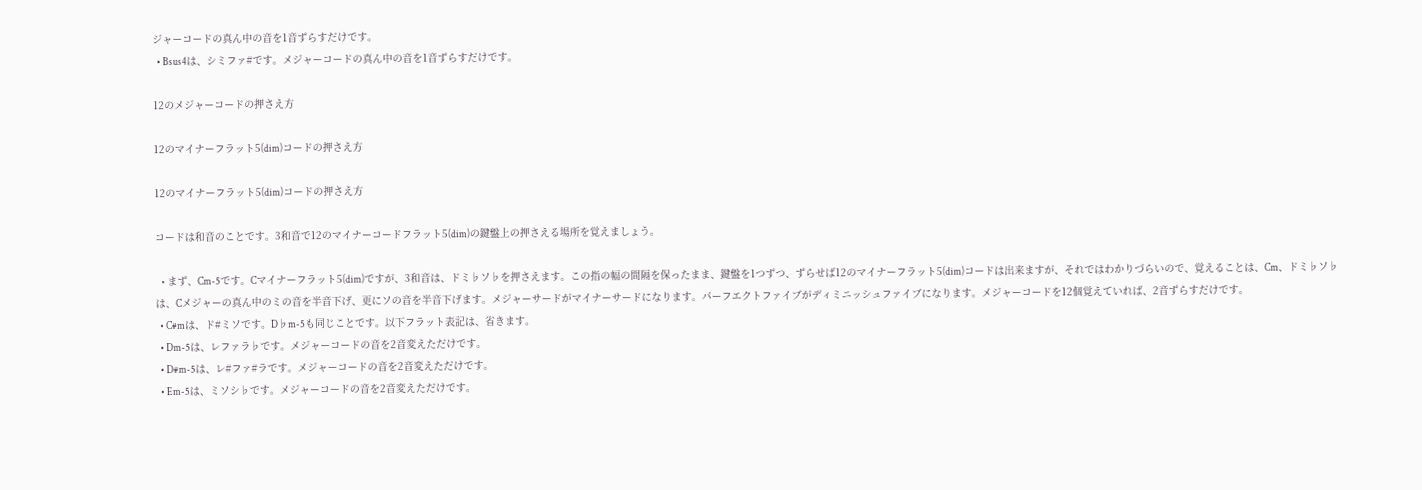ジャーコードの真ん中の音を1音ずらすだけです。
  • Bsus4は、シミファ#です。メジャーコードの真ん中の音を1音ずらすだけです。

12のメジャーコードの押さえ方

12のマイナーフラット5(dim)コードの押さえ方

12のマイナーフラット5(dim)コードの押さえ方

コードは和音のことです。3和音で12のマイナーコードフラット5(dim)の鍵盤上の押さえる場所を覚えましょう。

  • まず、Cm-5です。Cマイナーフラット5(dim)ですが、3和音は、ドミ♭ソ♭を押さえます。この指の幅の間隔を保ったまま、鍵盤を1つずつ、ずらせば12のマイナーフラット5(dim)コードは出来ますが、それではわかりづらいので、覚えることは、Cm、ドミ♭ソ♭は、Cメジャーの真ん中のミの音を半音下げ、更にソの音を半音下げます。メジャーサードがマイナーサードになります。パーフエクトファイブがディミニッシュファイブになります。メジャーコードを12個覚えていれば、2音ずらすだけです。
  • C#mは、ド#ミソです。D♭m-5も同じことです。以下フラット表記は、省きます。
  • Dm-5は、レファラ♭です。メジャーコードの音を2音変えただけです。
  • D#m-5は、レ#ファ#ラです。メジャーコードの音を2音変えただけです。
  • Em-5は、ミソシ♭です。メジャーコードの音を2音変えただけです。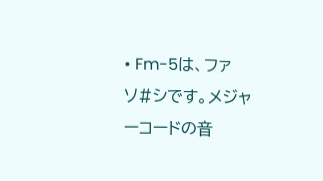• Fm-5は、ファソ#シです。メジャーコードの音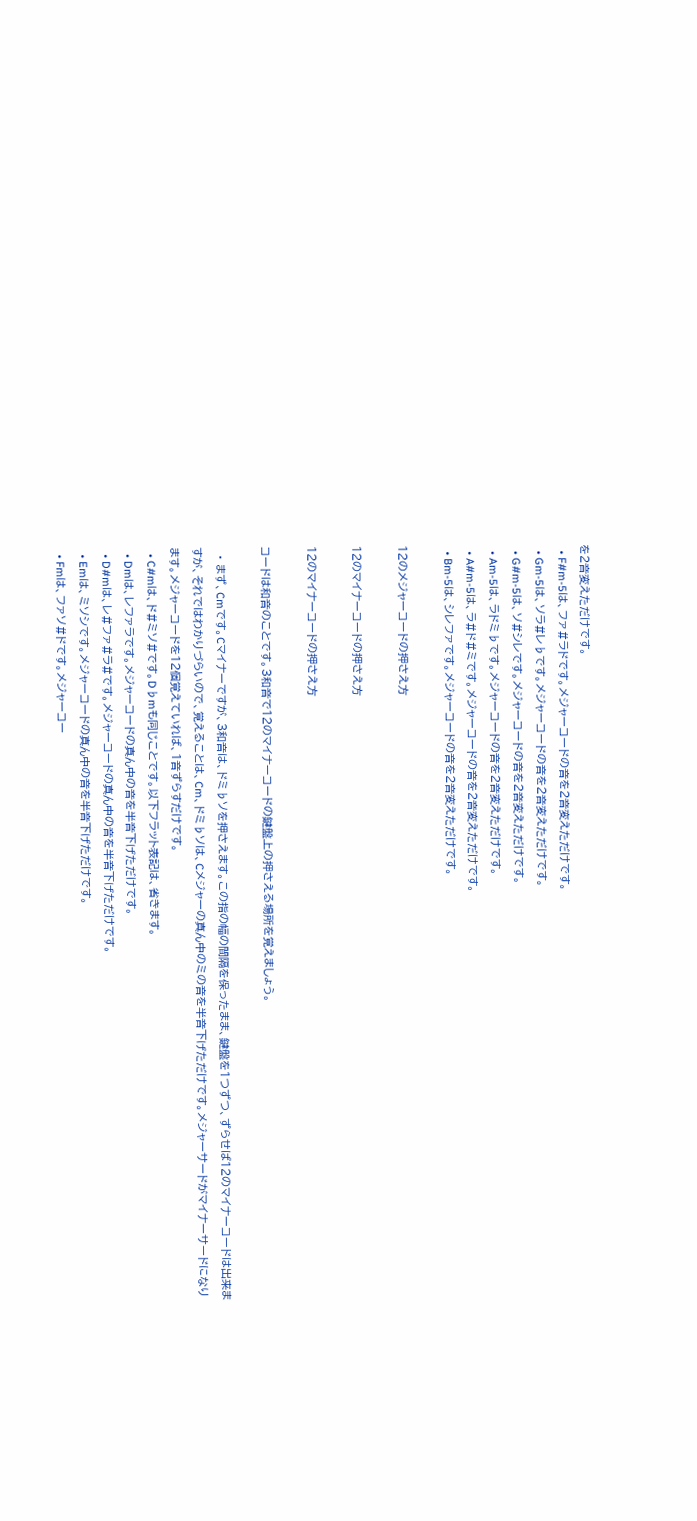を2音変えただけです。
  • F#m-5は、ファ#ラドです。メジャーコードの音を2音変えただけです。
  • Gm-5は、ソラ#レ♭です。メジャーコードの音を2音変えただけです。
  • G#m-5は、ソ#シレです。メジャーコードの音を2音変えただけです。
  • Am-5は、ラドミ♭です。メジャーコードの音を2音変えただけです。
  • A#m-5は、ラ#ド#ミです。メジャーコードの音を2音変えただけです。
  • Bm-5は、シレファです。メジャーコードの音を2音変えただけです。

12のメジャーコードの押さえ方

12のマイナーコードの押さえ方

12のマイナーコードの押さえ方

コードは和音のことです。3和音で12のマイナーコードの鍵盤上の押さえる場所を覚えましょう。

  • まず、Cmです。Cマイナーですが、3和音は、ドミ♭ソを押さえます。この指の幅の間隔を保ったまま、鍵盤を1つずつ、ずらせば12のマイナーコードは出来ますが、それではわかりづらいので、覚えることは、Cm、ドミ♭ソは、Cメジャーの真ん中のミの音を半音下げただけです。メジャーサードがマイナーサードになります。メジャーコードを12個覚えていれば、1音ずらすだけです。
  • C#mは、ド#ミソ#です。D♭mも同じことです。以下フラット表記は、省きます。
  • Dmは、レファラです。メジャーコードの真ん中の音を半音下げただけです。
  • D#mは、レ#ファ#ラ#です。メジャーコードの真ん中の音を半音下げただけです。
  • Emは、ミソシです。メジャーコードの真ん中の音を半音下げただけです。
  • Fmは、ファソ#ドです。メジャーコー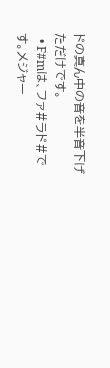ドの真ん中の音を半音下げただけです。
  • F#mは、ファ#ラド#です。メジャー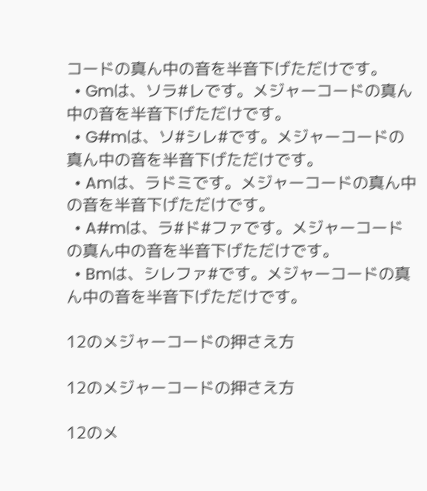コードの真ん中の音を半音下げただけです。
  • Gmは、ソラ#レです。メジャーコードの真ん中の音を半音下げただけです。
  • G#mは、ソ#シレ#です。メジャーコードの真ん中の音を半音下げただけです。
  • Amは、ラドミです。メジャーコードの真ん中の音を半音下げただけです。
  • A#mは、ラ#ド#ファです。メジャーコードの真ん中の音を半音下げただけです。
  • Bmは、シレファ#です。メジャーコードの真ん中の音を半音下げただけです。

12のメジャーコードの押さえ方

12のメジャーコードの押さえ方

12のメ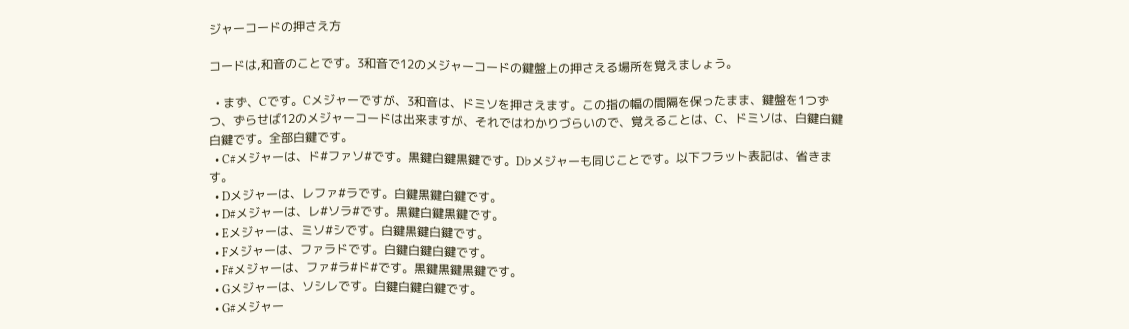ジャーコードの押さえ方

コードは,和音のことです。3和音で12のメジャーコードの鍵盤上の押さえる場所を覚えましょう。

  • まず、Cです。Cメジャーですが、3和音は、ドミソを押さえます。この指の幅の間隔を保ったまま、鍵盤を1つずつ、ずらせば12のメジャーコードは出来ますが、それではわかりづらいので、覚えることは、C、ドミソは、白鍵白鍵白鍵です。全部白鍵です。
  • C#メジャーは、ド#ファソ#です。黒鍵白鍵黒鍵です。D♭メジャーも同じことです。以下フラット表記は、省きます。
  • Dメジャーは、レファ#ラです。白鍵黒鍵白鍵です。
  • D#メジャーは、レ#ソラ#です。黒鍵白鍵黒鍵です。
  • Eメジャーは、ミソ#シです。白鍵黒鍵白鍵です。
  • Fメジャーは、ファラドです。白鍵白鍵白鍵です。
  • F#メジャーは、ファ#ラ#ド#です。黒鍵黒鍵黒鍵です。
  • Gメジャーは、ソシレです。白鍵白鍵白鍵です。
  • G#メジャー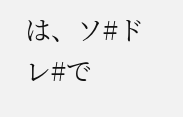は、ソ#ドレ#で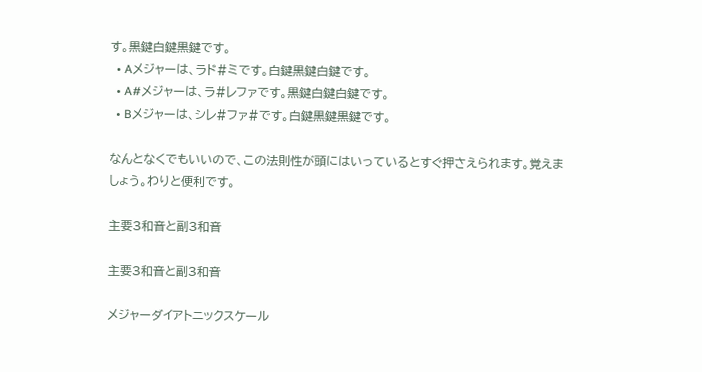す。黒鍵白鍵黒鍵です。
  • Aメジャーは、ラド#ミです。白鍵黒鍵白鍵です。
  • A#メジャーは、ラ#レファです。黒鍵白鍵白鍵です。
  • Bメジャーは、シレ#ファ#です。白鍵黒鍵黒鍵です。

なんとなくでもいいので、この法則性が頭にはいっているとすぐ押さえられます。覚えましょう。わりと便利です。

主要3和音と副3和音

主要3和音と副3和音

メジャーダイアトニックスケール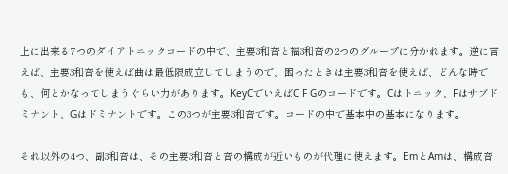上に出来る7つのダイアトニックコードの中で、主要3和音と福3和音の2つのグループに分かれます。逆に言えば、主要3和音を使えば曲は最低限成立してしまうので、困ったときは主要3和音を使えば、どんな時でも、何とかなってしまうぐらい力があります。KeyCでいえばC F Gのコードです。Cはトニック、Fはサブドミナント、Gはドミナントです。この3つが主要3和音です。コードの中で基本中の基本になります。

それ以外の4つ、副3和音は、その主要3和音と音の構成が近いものが代理に使えます。EmとAmは、構成音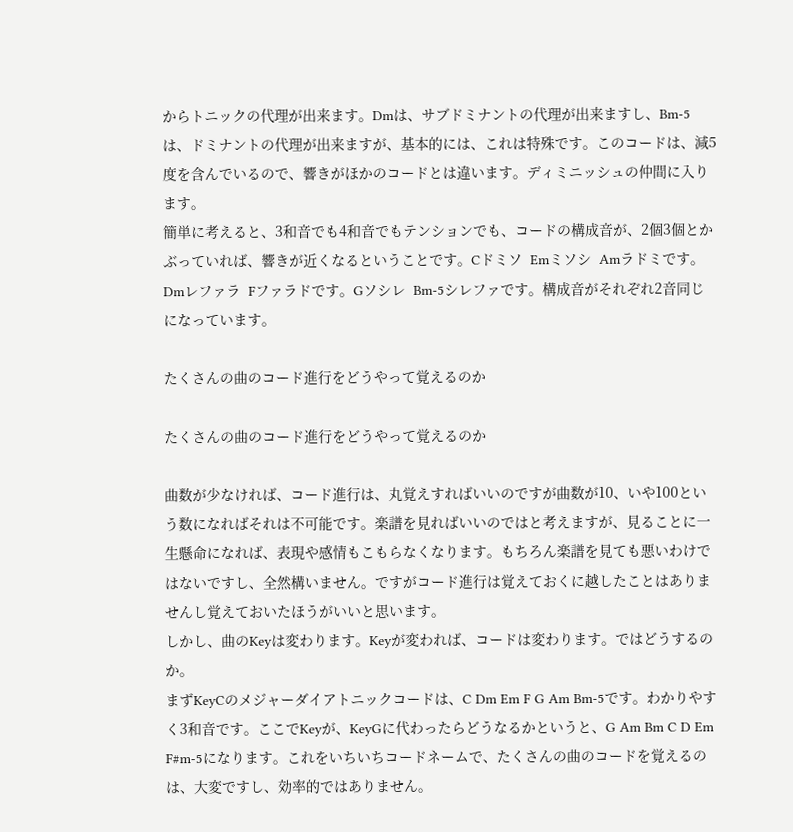からトニックの代理が出来ます。Dmは、サブドミナントの代理が出来ますし、Bm-5は、ドミナントの代理が出来ますが、基本的には、これは特殊です。このコードは、減5度を含んでいるので、響きがほかのコードとは違います。ディミニッシュの仲間に入ります。
簡単に考えると、3和音でも4和音でもテンションでも、コードの構成音が、2個3個とかぶっていれば、響きが近くなるということです。Cドミソ  Emミソシ  Amラドミです。Dmレファラ  Fファラドです。Gソシレ  Bm-5シレファです。構成音がそれぞれ2音同じになっています。

たくさんの曲のコード進行をどうやって覚えるのか

たくさんの曲のコード進行をどうやって覚えるのか

曲数が少なければ、コード進行は、丸覚えすればいいのですが曲数が10、いや100という数になればそれは不可能です。楽譜を見ればいいのではと考えますが、見ることに一生懸命になれば、表現や感情もこもらなくなります。もちろん楽譜を見ても悪いわけではないですし、全然構いません。ですがコード進行は覚えておくに越したことはありませんし覚えておいたほうがいいと思います。
しかし、曲のKeyは変わります。Keyが変われば、コードは変わります。ではどうするのか。
まずKeyCのメジャーダイアトニックコードは、C Dm Em F G Am Bm-5です。わかりやすく3和音です。ここでKeyが、KeyGに代わったらどうなるかというと、G Am Bm C D Em F#m-5になります。これをいちいちコードネームで、たくさんの曲のコードを覚えるのは、大変ですし、効率的ではありません。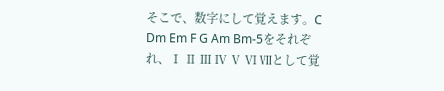そこで、数字にして覚えます。C Dm Em F G Am Bm-5をそれぞれ、Ⅰ Ⅱ Ⅲ Ⅳ Ⅴ Ⅵ Ⅶとして覚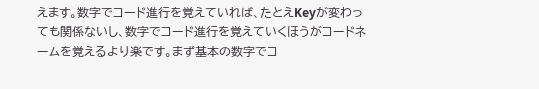えます。数字でコード進行を覚えていれば、たとえKeyが変わっても関係ないし、数字でコード進行を覚えていくほうがコードネームを覚えるより楽です。まず基本の数字でコ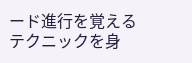ード進行を覚えるテクニックを身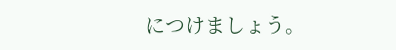につけましょう。